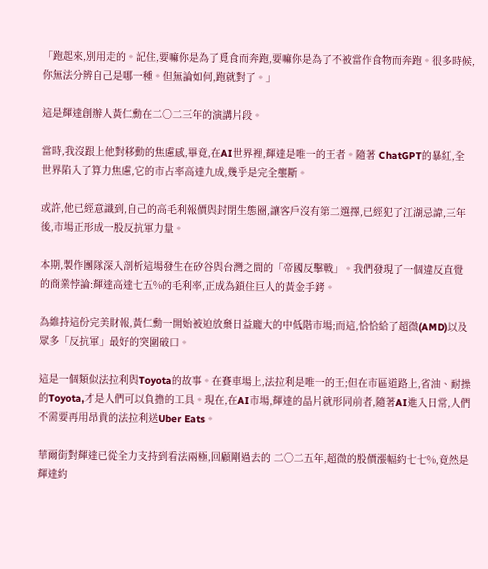「跑起來,別用走的。記住,要嘛你是為了覓食而奔跑,要嘛你是為了不被當作食物而奔跑。很多時候,你無法分辨自己是哪一種。但無論如何,跑就對了。」

這是輝達創辦人黃仁勳在二○二三年的演講片段。

當時,我沒跟上他對移動的焦慮感,畢竟,在AI世界裡,輝達是唯一的王者。隨著 ChatGPT的暴紅,全世界陷入了算力焦慮,它的市占率高達九成,幾乎是完全壟斷。

或許,他已經意識到,自己的高毛利報價與封閉生態圈,讓客戶沒有第二選擇,已經犯了江湖忌諱,三年後,市場正形成一股反抗軍力量。

本期,製作團隊深入剖析這場發生在矽谷與台灣之間的「帝國反擊戰」。我們發現了一個違反直覺的商業悖論:輝達高達七五%的毛利率,正成為鎖住巨人的黃金手銬。

為維持這份完美財報,黃仁勳一開始被迫放棄日益龐大的中低階市場;而這,恰恰給了超微(AMD)以及眾多「反抗軍」最好的突圍破口。

這是一個類似法拉利與Toyota的故事。在賽車場上,法拉利是唯一的王;但在市區道路上,省油、耐操的Toyota,才是人們可以負擔的工具。現在,在AI市場,輝達的晶片就形同前者,隨著AI進入日常,人們不需要再用昂貴的法拉利送Uber Eats。

華爾街對輝達已從全力支持到看法兩極,回顧剛過去的 二○二五年,超微的股價漲幅約七七%,竟然是輝達約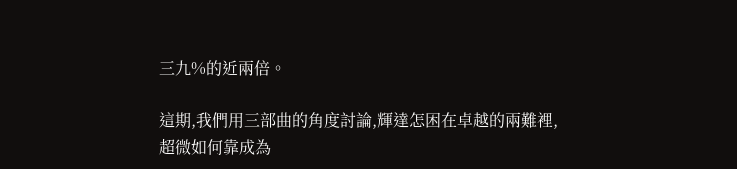三九%的近兩倍。

這期,我們用三部曲的角度討論,輝達怎困在卓越的兩難裡,超微如何靠成為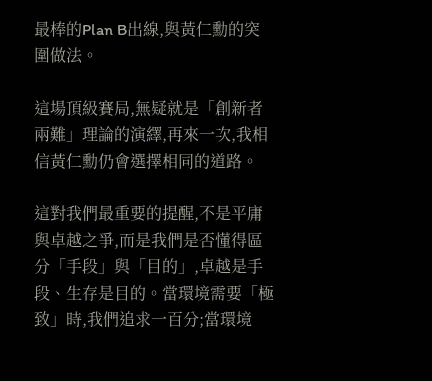最棒的Plan B出線,與黃仁勳的突圍做法。

這場頂級賽局,無疑就是「創新者兩難」理論的演繹,再來一次,我相信黃仁勳仍會選擇相同的道路。

這對我們最重要的提醒,不是平庸與卓越之爭,而是我們是否懂得區分「手段」與「目的」,卓越是手段、生存是目的。當環境需要「極致」時,我們追求一百分;當環境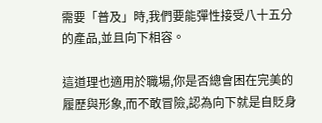需要「普及」時,我們要能彈性接受八十五分的產品,並且向下相容。

這道理也適用於職場,你是否總會困在完美的履歷與形象,而不敢冒險,認為向下就是自貶身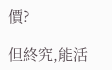價?

但終究,能活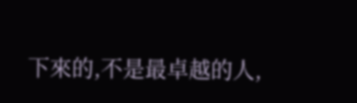下來的,不是最卓越的人,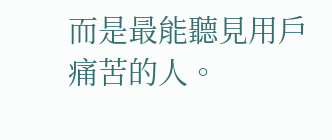而是最能聽見用戶痛苦的人。